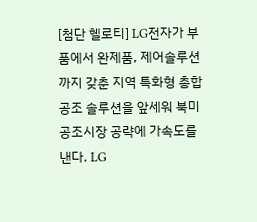[첨단 헬로티] LG전자가 부품에서 완제품, 제어솔루션까지 갖춘 지역 특화형 총합 공조 솔루션을 앞세워 북미 공조시장 공략에 가속도를 낸다. LG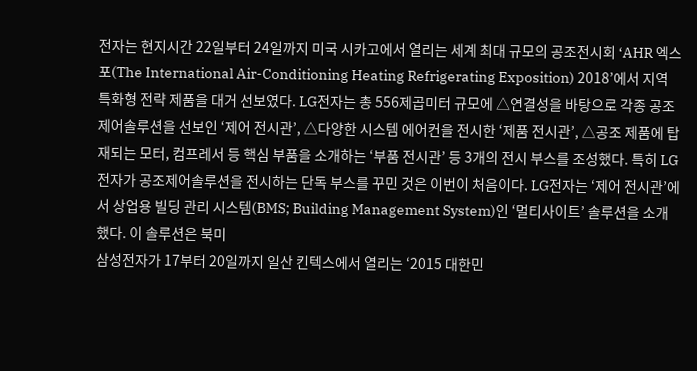전자는 현지시간 22일부터 24일까지 미국 시카고에서 열리는 세계 최대 규모의 공조전시회 ‘AHR 엑스포(The International Air-Conditioning Heating Refrigerating Exposition) 2018’에서 지역 특화형 전략 제품을 대거 선보였다. LG전자는 총 556제곱미터 규모에 △연결성을 바탕으로 각종 공조제어솔루션을 선보인 ‘제어 전시관’, △다양한 시스템 에어컨을 전시한 ‘제품 전시관’, △공조 제품에 탑재되는 모터, 컴프레서 등 핵심 부품을 소개하는 ‘부품 전시관’ 등 3개의 전시 부스를 조성했다. 특히 LG전자가 공조제어솔루션을 전시하는 단독 부스를 꾸민 것은 이번이 처음이다. LG전자는 ‘제어 전시관’에서 상업용 빌딩 관리 시스템(BMS; Building Management System)인 ‘멀티사이트’ 솔루션을 소개했다. 이 솔루션은 북미
삼성전자가 17부터 20일까지 일산 킨텍스에서 열리는 ‘2015 대한민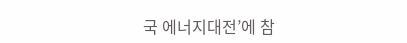국 에너지대전’에 참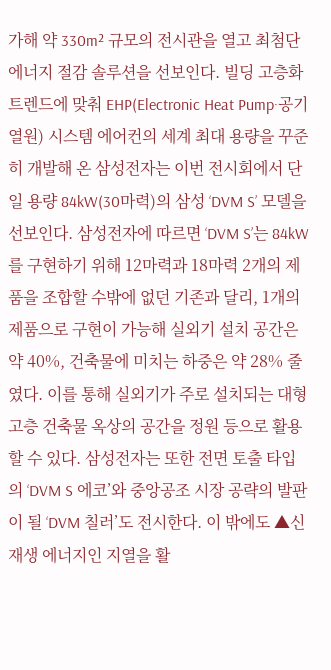가해 약 330m² 규모의 전시관을 열고 최첨단 에너지 절감 솔루션을 선보인다. 빌딩 고층화 트렌드에 맞춰 EHP(Electronic Heat Pump·공기열원) 시스템 에어컨의 세계 최대 용량을 꾸준히 개발해 온 삼성전자는 이번 전시회에서 단일 용량 84kW(30마력)의 삼성 ‘DVM S’ 모델을 선보인다. 삼성전자에 따르면 ‘DVM S’는 84kW를 구현하기 위해 12마력과 18마력 2개의 제품을 조합할 수밖에 없던 기존과 달리, 1개의 제품으로 구현이 가능해 실외기 설치 공간은 약 40%, 건축물에 미치는 하중은 약 28% 줄였다. 이를 통해 실외기가 주로 설치되는 대형 고층 건축물 옥상의 공간을 정원 등으로 활용할 수 있다. 삼성전자는 또한 전면 토출 타입의 ‘DVM S 에코’와 중앙공조 시장 공략의 발판이 될 ‘DVM 칠러’도 전시한다. 이 밖에도 ▲신재생 에너지인 지열을 활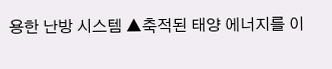용한 난방 시스템 ▲축적된 태양 에너지를 이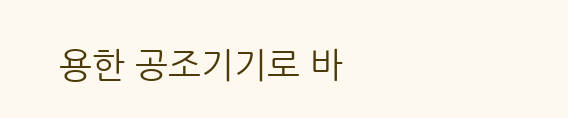용한 공조기기로 바